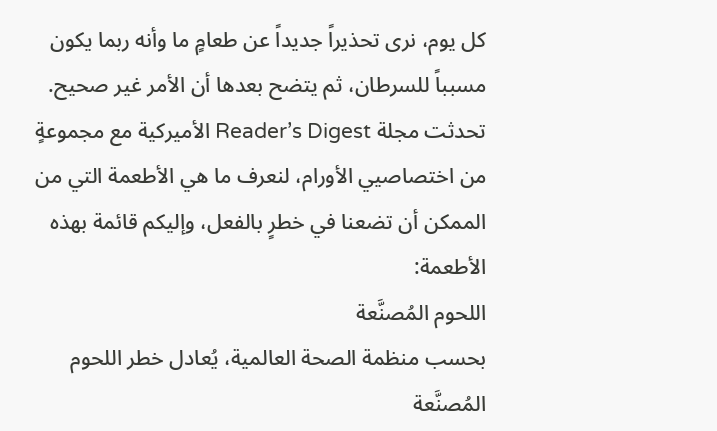كل يوم، نرى تحذيراً جديداً عن طعامٍ ما وأنه ربما يكون مسبباً للسرطان، ثم يتضح بعدها أن الأمر غير صحيح. تحدثت مجلة Reader’s Digest الأميركية مع مجموعةٍ من اختصاصيي الأورام، لنعرف ما هي الأطعمة التي من الممكن أن تضعنا في خطرٍ بالفعل، وإليكم قائمة بهذه الأطعمة:
اللحوم المُصنَّعة
بحسب منظمة الصحة العالمية، يُعادل خطر اللحوم المُصنَّعة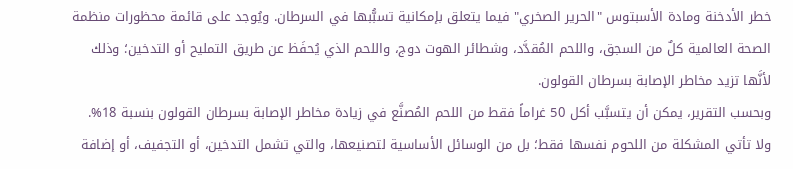خطر الأدخنة ومادة الأسبتوس "الحرير الصخري" فيما يتعلق بإمكانية تسبُّبها في السرطان. ويُوجد على قائمة محظورات منظمة الصحة العالمية كلٌ من السجق، واللحم المُقدَّد، وشطائر الهوت دوج، واللحم الذي يُحفَظ عن طريق التمليح أو التدخين؛ وذلك لأنَّها تزيد مخاطر الإصابة بسرطان القولون.
وبحسب التقرير، يمكن أن يتسبَّب أكل 50 غراماً فقط من اللحم المُصنَّع في زيادة مخاطر الإصابة بسرطان القولون بنسبة 18%.
ولا تأتي المشكلة من اللحوم نفسها فقط؛ بل من الوسائل الأساسية لتصنيعها، والتي تشمل التدخين، أو التجفيف، أو إضافة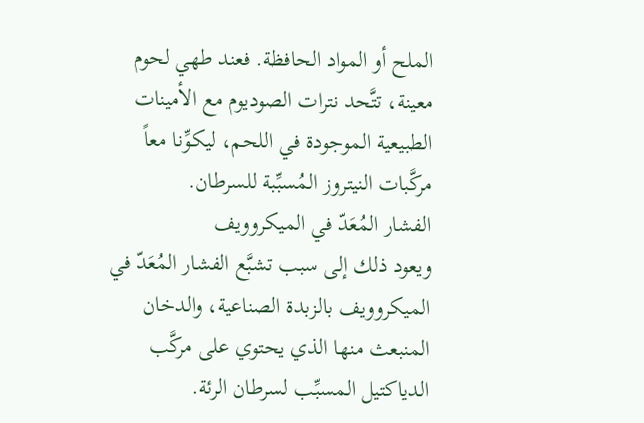الملح أو المواد الحافظة. فعند طهي لحوم معينة، تتَّحد نترات الصوديوم مع الأمينات الطبيعية الموجودة في اللحم، ليكوِّنا معاً مركَّبات النيتروز المُسبِّبة للسرطان.
الفشار المُعَدّ في الميكروويف
ويعود ذلك إلى سبب تشبَّع الفشار المُعَدّ في الميكروويف بالزبدة الصناعية، والدخان المنبعث منها الذي يحتوي على مركَّب الدياكتيل المسبِّب لسرطان الرئة.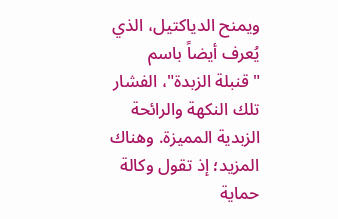ويمنح الدياكتيل، الذي يُعرف أيضاً باسم "قنبلة الزبدة"، الفشار تلك النكهة والرائحة الزبدية المميزة. وهناك المزيد؛ إذ تقول وكالة حماية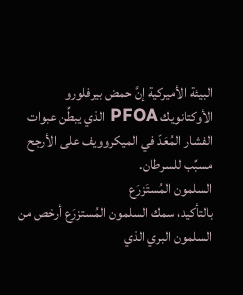البيئة الأميركية إنَّ حمض بيرفلورو الأوكتانويك PFOA الذي يبطِّن عبوات الفشار المُعَدّ في الميكروويف على الأرجح مسبِّب للسرطان.
السلمون المُستَزرَع
بالتأكيد، سمك السلمون المُستزرَع أرخص من السلمون البري الذي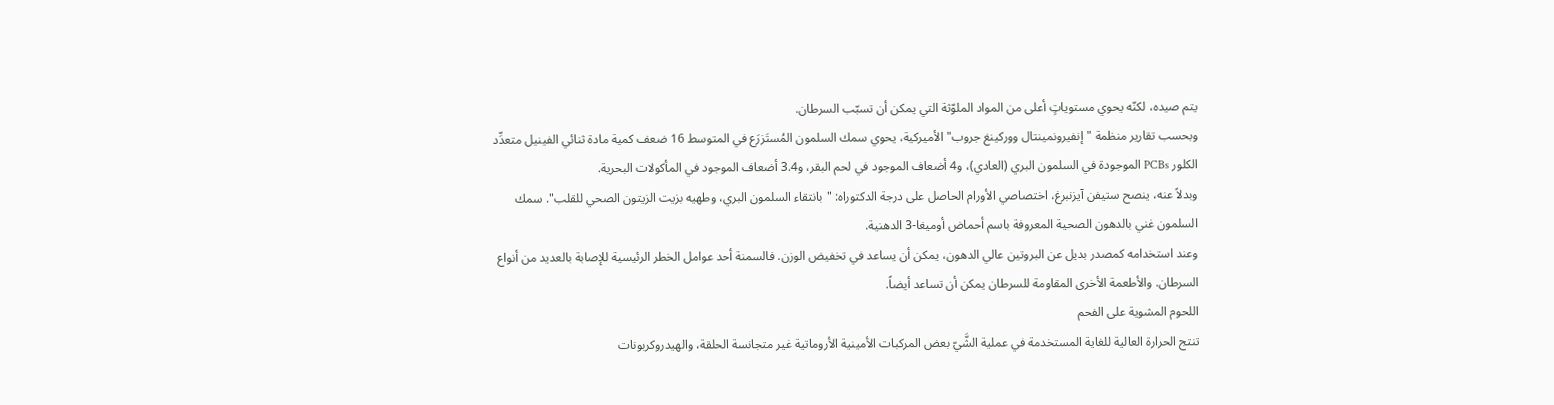يتم صيده، لكنّه يحوي مستوياتٍ أعلى من المواد الملوّثة التي يمكن أن تسبّب السرطان.
وبحسب تقارير منظمة "إنفيرونمينتال ووركينغ جروب" الأميركية، يحوي سمك السلمون المُستَزرَع في المتوسط 16 ضعف كمية مادة ثنائي الفينيل متعدِّد الكلور PCBs الموجودة في السلمون البري (العادي)، و4 أضعاف الموجود في لحم البقر، و3.4 أضعاف الموجود في المأكولات البحرية.
وبدلاً عنه، ينصح ستيفن آيزنبرغ، اختصاصي الأورام الحاصل على درجة الدكتوراه: "بانتقاء السلمون البري، وطهيه بزيت الزيتون الصحي للقلب". سمك السلمون غني بالدهون الصحية المعروفة باسم أحماض أوميغا-3 الدهنية.
وعند استخدامه كمصدر بديل عن البروتين عالي الدهون، يمكن أن يساعد في تخفيض الوزن. فالسمنة أحد عوامل الخطر الرئيسية للإصابة بالعديد من أنواع السرطان. والأطعمة الأخرى المقاومة للسرطان يمكن أن تساعد أيضاً.
اللحوم المشوية على الفحم
تنتج الحرارة العالية للغاية المستخدمة في عملية الشَّيّ بعض المركبات الأمينية الأروماتية غير متجانسة الحلقة، والهيدروكربونات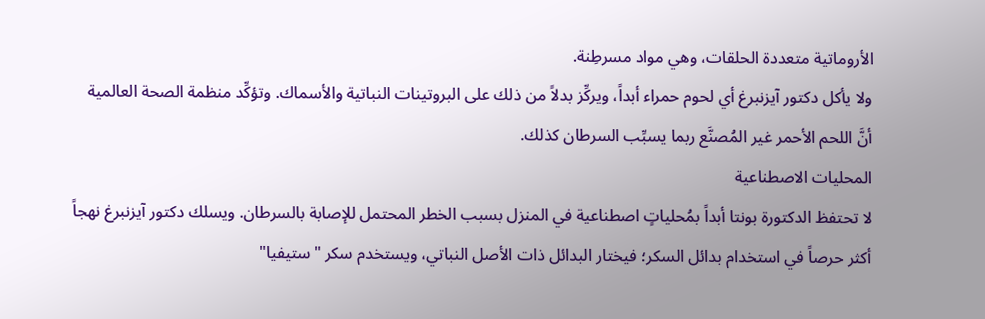الأروماتية متعددة الحلقات، وهي مواد مسرطِنة.
ولا يأكل دكتور آيزنبرغ أي لحوم حمراء أبداً، ويركِّز بدلاً من ذلك على البروتينات النباتية والأسماك. وتؤكِّد منظمة الصحة العالمية أنَّ اللحم الأحمر غير المُصنَّع ربما يسبِّب السرطان كذلك.
المحليات الاصطناعية
لا تحتفظ الدكتورة بونتا أبداً بمُحلياتٍ اصطناعية في المنزل بسبب الخطر المحتمل للإصابة بالسرطان. ويسلك دكتور آيزنبرغ نهجاً أكثر حرصاً في استخدام بدائل السكر؛ فيختار البدائل ذات الأصل النباتي، ويستخدم سكر "ستيفيا"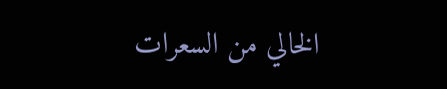الخالي من السعرات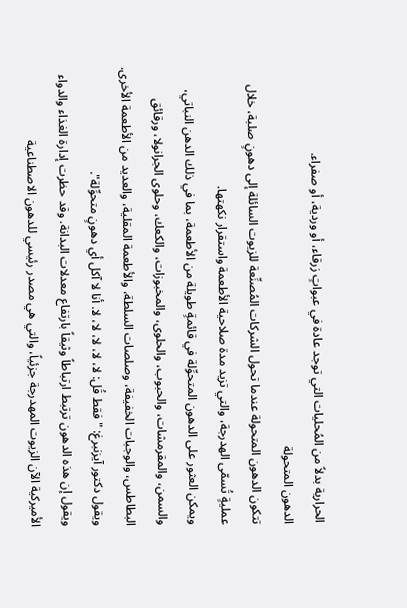الحرارية بدلاً من المُحليات التي توجد عادة في عبواتٍ زرقاء، أو وردية، أو صفراء.
الدهون المتحولة
تتكون الدهون المتحولة عندما تحول الشركات المُصنِّعة للزيوت السائلة إلى دهونٍ صلبة، خلال عمليةٍ تُسمّى الهدرجة، والتي تزيد مدة صلاحية الأطعمة واستقرار نكهتها.
ويمكن العثور على الدهون المتحوِّلة في قائمةٍ طويلة من الأطعمة، بما في ذلك الدهن النباتي، والسمن، والمقرمشات، والحبوب، والحلوى، والمخبوزات، والكعك، وحلوى الجرانولا، ورقائق البطاطس، والوجبات الخفيفة، وصلصات السلطة، والأطعمة المقلية، والعديد من الأطعمة الأخرى. ويقول دكتور آيزنبرغ: "فقط قُل: لا، لا، لا، لا، لا. أنا لا آكل أي دهونٍ متحوِّلة".
ويقول إن هذه الدهون ترتبط ارتباطاً وثيقاً بارتفاع معدلات البدانة. وقد حظرت إدارة الغذاء والدواء الأميركية الآن الزيوت المهدرجة جزئياً، والتي هي مصدر رئيسي للدهون الاصطناعية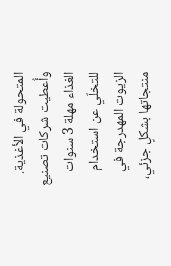المتحولة في الأغذية. وأُعطيت شركات تصنيع الغذاء مهلة 3 سنوات للتخلّي عن استخدام الزيوت المهدرجة في منتجاتها بشكلٍ جزئي،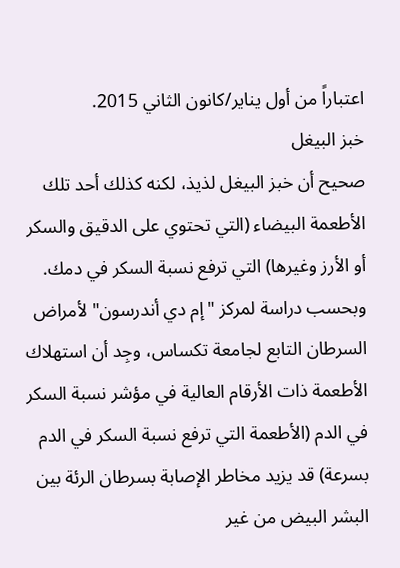اعتباراً من أول يناير/كانون الثاني 2015.
خبز البيغل
صحيح أن خبز البيغل لذيذ، لكنه كذلك أحد تلك الأطعمة البيضاء (التي تحتوي على الدقيق والسكر أو الأرز وغيرها) التي ترفع نسبة السكر في دمك.
وبحسب دراسة لمركز "إم دي أندرسون" لأمراض السرطان التابع لجامعة تكساس، وجِد أن استهلاك الأطعمة ذات الأرقام العالية في مؤشر نسبة السكر في الدم (الأطعمة التي ترفع نسبة السكر في الدم بسرعة) قد يزيد مخاطر الإصابة بسرطان الرئة بين البشر البيض من غير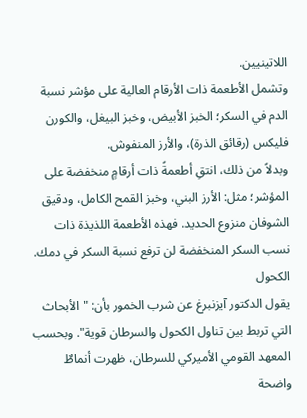اللاتينيين.
وتشمل الأطعمة ذات الأرقام العالية على مؤشر نسبة الدم في السكر؛ الخبز الأبيض، وخبز البيغل، والكورن فليكس (رقائق الذرة)، والأرز المنفوش.
وبدلاً من ذلك، انتقِ أطعمةً ذات أرقامٍ منخفضة على المؤشر؛ مثل: الأرز البني، وخبز القمح الكامل، ودقيق الشوفان منزوع الحديد. فهذه الأطعمة اللذيذة ذات نسب السكر المنخفضة لن ترفع نسبة السكر في دمك.
الكحول
يقول الدكتور آيزنبرغ عن شرب الخمور بأن: "الأبحاث التي تربط بين تناول الكحول والسرطان قوية". وبحسب المعهد القومي الأميركي للسرطان، ظهرت أنماطٌ واضحة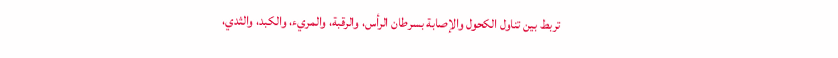تربط بين تناول الكحول والإصابة بسرطان الرأس، والرقبة، والمريء، والكبد، والثدي،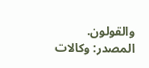والقولون.
المصدر: وكالات